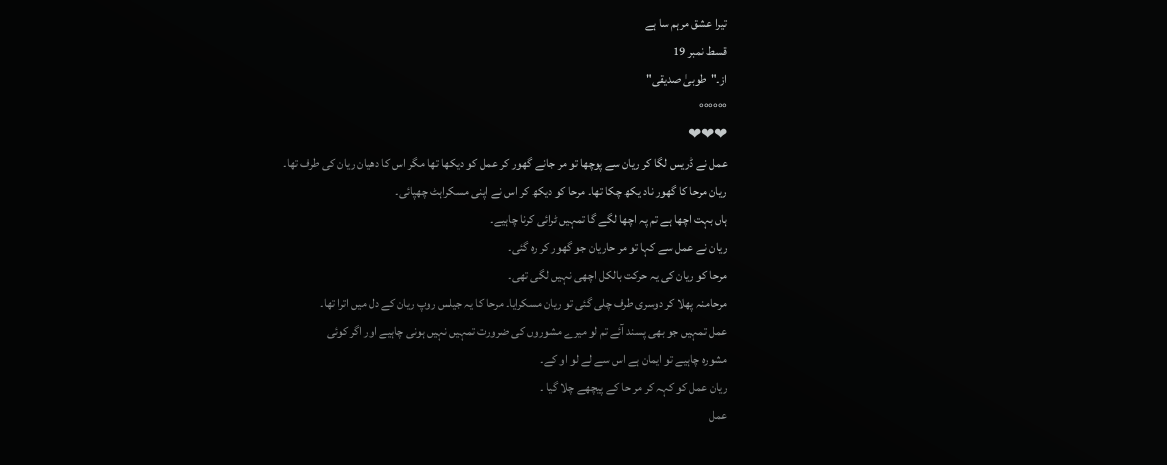تیرا عشق مرہم سا ہے
قسط نمبر 19
از۔"طوبیٰ صدیقی"
°°°°°°
❤❤❤
عمل نے ڈریس لگا کر ریان سے پوچھا تو مر جانے گھور کر عمل کو دیکھا تھا مگر اس کا دھیان ریان کی طرف تھا۔
ریان مرحا کا گھور ناد یکھ چکا تھا۔ مرحا کو دیکھ کر اس نے اپنی مسکراہٹ چھپائی۔
ہاں بہت اچھا ہے تم پہ اچھا لگے گا تمہیں ٹرائی کرنا چاہیے۔
ریان نے عمل سے کہا تو مر حاریان جو گھور کر رہ گئی۔
مرحا کو ریان کی یہ حرکت بالکل اچھی نہیں لگی تھی۔
مرحامنہ پھلا کر دوسری طرف چلی گئی تو ریان مسکرایا۔ مرحا کا یہ جیلس روپ ریان کے دل میں اترا تھا۔
عمل تمہیں جو بھی پسند آئے تم لو میرے مشوروں کی ضرورت تمہیں نہیں ہونی چاہیے اور اگر کوئی
مشورہ چاہیے تو ایمان ہے اس سے لے لو او کے۔
ریان عمل کو کہہ کر مر حا کے پیچھے چلا گیا ۔
عمل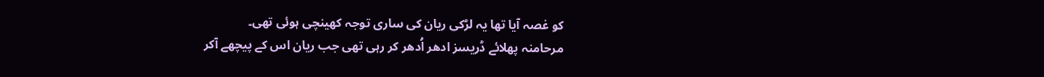کو غصہ آیا تھا یہ لڑکی ریان کی ساری توجہ کھینچی ہوئی تھی۔
مرحامنہ پھلائے ڈریسز ادھر اُدھر کر رہی تھی جب ریان اس کے پیچھے آکر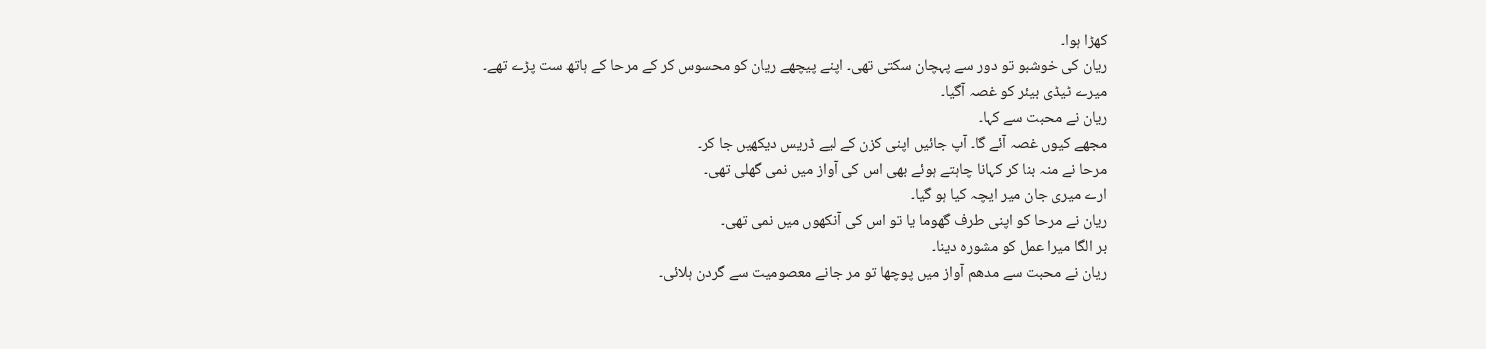کھڑا ہوا۔
ریان کی خوشبو تو دور سے پہچان سکتی تھی۔ اپنے پیچھے ریان کو محسوس کر کے مرحا کے ہاتھ ست پڑے تھے۔
میرے ٹیڈی بیئر کو غصہ آگیا۔
ریان نے محبت سے کہا۔
مجھے کیوں غصہ آئے گا۔ آپ جائیں اپنی کزن کے لیے ڈریس دیکھیں جا کر۔
مرحا نے منہ بنا کر کہانا چاہتے ہوئے بھی اس کی آواز میں نمی گھلی تھی۔
ارے میری جان میر ایچہ کیا ہو گیا۔
ریان نے مرحا کو اپنی طرف گھوما یا تو اس کی آنکھوں میں نمی تھی۔
بر الگا میرا عمل کو مشورہ دینا۔
ریان نے محبت سے مدھم آواز میں پوچھا تو مر جانے معصومیت سے گردن ہلائی۔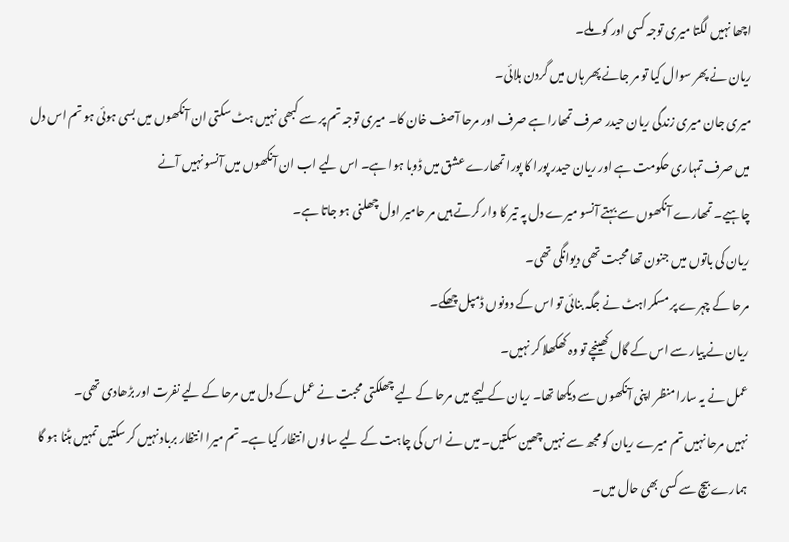اچھا نہیں لگتا میری توجہ کسی اور کو ملے۔
ریان نے پھر سوال کیا تو مر جانے پھر ہاں میں گردن ہلائی۔
میری جان میری زندگی ریان حیدر صرف تمھارا ہے صرف اور مرحا آصف خان کا۔ میری توجہ تم پر سے کبھی نہیں ہٹ سکتی ان آنکھوں میں بسی ہوئی ہو تم اس دل میں صرف تمہاری حکومت ہے اور ریان حیدر پورا کا پورا تمھارے عشق میں ڈوبا ہوا ہے۔ اس لیے اب ان آنکھوں میں آنسو نہیں آنے
چاہیے۔ تمھارے آنکھوں سے بہتے آنسو میرے دل پہ تیر کا وار کرتے ہیں مر حامیر اول چھلنی ہو جاتا ہے۔
ریان کی باتوں میں جنون تھا محبت تھی دیوانگی تھی۔
مرحا کے چہرے پر مسکراہٹ نے جگہ بنائی تو اس کے دونوں ڈمپل چھکے۔
ریان نے پیار سے اس کے گال کھینچے تو وہ کھکھلا کر نہیں۔
عمل نے یہ سارا منظر اپنی آنکھوں سے دیکھا تھا۔ ریان کے لیجے میں مرحا کے لیے چھلکتی محبت نے عمل کے دل میں مرحا کے لیے نفرت اور بڑھادی تھی۔
نہیں مرحا نہیں تم میرے ریان کو مجھ سے نہیں چھین سکتیں۔ میں نے اس کی چاہت کے لیے سالوں انتظار کیا ہے۔ تم میرا انتظار برباد نہیں کر سکتیں تمہیں ہٹنا ہو گا ہمارے بیچ سے کسی بھی حال میں۔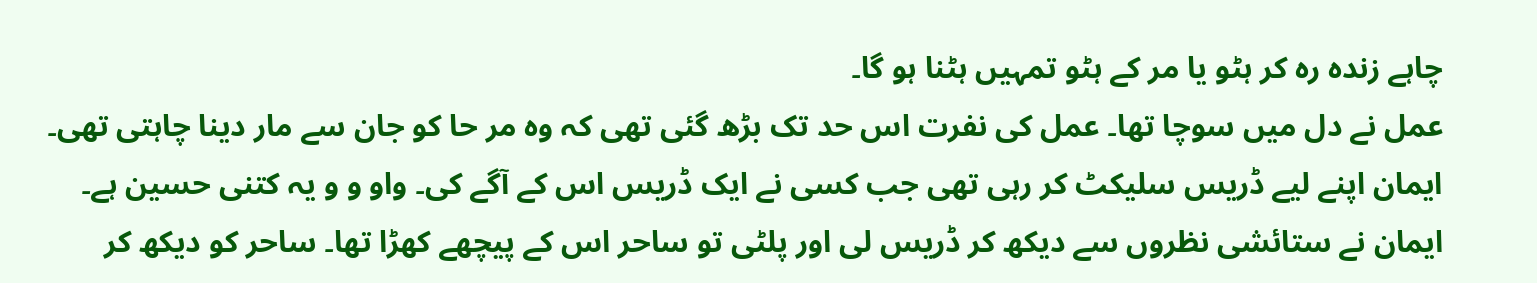چاہے زندہ رہ کر ہٹو یا مر کے ہٹو تمہیں ہٹنا ہو گا۔
عمل نے دل میں سوچا تھا۔ عمل کی نفرت اس حد تک بڑھ گئی تھی کہ وہ مر حا کو جان سے مار دینا چاہتی تھی۔
ایمان اپنے لیے ڈریس سلیکٹ کر رہی تھی جب کسی نے ایک ڈریس اس کے آگے کی۔ واو و و یہ کتنی حسین ہے۔
ایمان نے ستائشی نظروں سے دیکھ کر ڈریس لی اور پلٹی تو ساحر اس کے پیچھے کھڑا تھا۔ ساحر کو دیکھ کر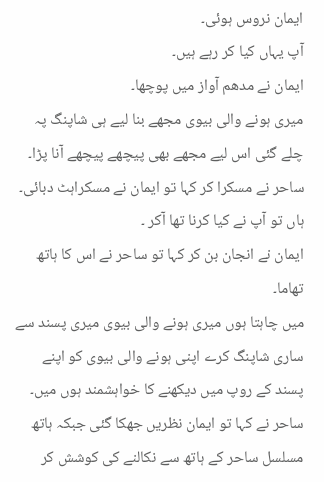ایمان نروس ہوئی۔
آپ یہاں کیا کر رہے ہیں۔
ایمان نے مدھم آواز میں پوچھا۔
میری ہونے والی بیوی مجھے بنا لیے ہی شاپنگ پہ چلے گئی اس لیے مجھے بھی پیچھے پیچھے آنا پڑا۔
ساحر نے مسکرا کر کہا تو ایمان نے مسکراہٹ دبائی۔
ہاں تو آپ نے کیا کرنا تھا آکر ۔
ایمان نے انجان بن کر کہا تو ساحر نے اس کا ہاتھ تھاما۔
میں چاہتا ہوں میری ہونے والی بیوی میری پسند سے ساری شاپنگ کرے اپنی ہونے والی بیوی کو اپنے
پسند کے روپ میں دیکھنے کا خواہشمند ہوں میں۔
ساحر نے کہا تو ایمان نظریں جھکا گئی جبکہ ہاتھ مسلسل ساحر کے ہاتھ سے نکالنے کی کوشش کر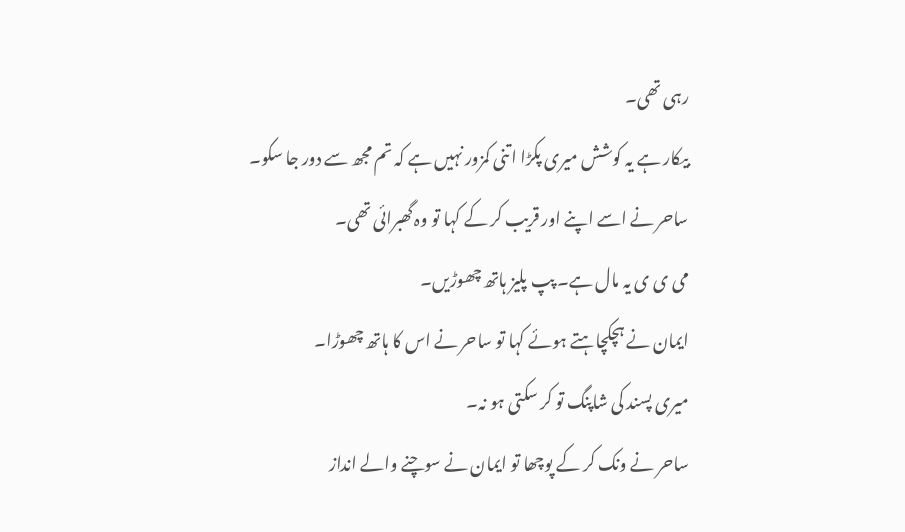رہی تھی۔
بیکار ہے یہ کوشش میری پکڑا اتنی کمزور نہیں ہے کہ تم مجھ سے دور جا سکو۔
ساحر نے اسے اپنے اور قریب کر کے کہا تو وہ گھبرائی تھی۔
می ی ی یہ مال ہے۔ پپ پلیز ہاتھ چھوڑیں۔
ایمان نے ہچکچاہتے ہوئے کہا تو ساحر نے اس کا ہاتھ چھوڑا۔
میری پسند کی شاپنگ تو کر سکتی ہو نہ۔
ساحر نے ونک کر کے پوچھا تو ایمان نے سوچنے والے انداز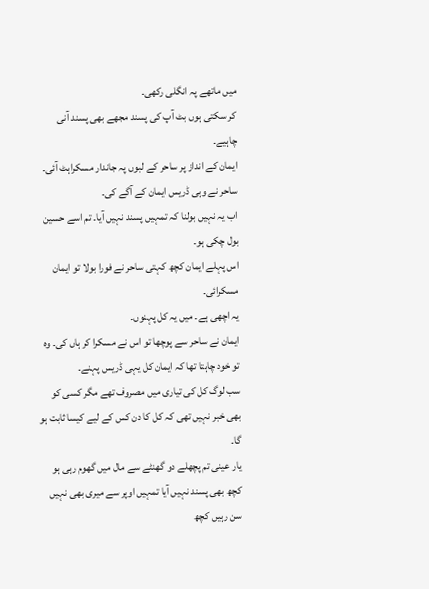میں ماتھے پہ انگلی رکھی۔
کر سکتی ہوں بٹ آپ کی پسند مجھے بھی پسند آنی چاہیے۔
ایمان کے انداز پر ساحر کے لبوں پہ جاندار مسکراہٹ آئی۔
ساحر نے وہی ڈریس ایمان کے آگے کی۔
اب یہ نہیں بولنا کہ تمہیں پسند نہیں آیا۔ تم اسے حسین بول چکی ہو۔
اس پہلے ایمان کچھ کہتی ساحر نے فورا بولا تو ایمان مسکرائی۔
یہ اچھی ہے۔ میں یہ کل پہنوں۔
ایمان نے ساحر سے پوچھا تو اس نے مسکرا کر ہاں کی۔ وہ تو خود چاہتا تھا کہ ایمان کل یہی ڈریس پہنے۔
سب لوگ کل کی تیاری میں مصروف تھے مگر کسی کو بھی خبر نہیں تھی کہ کل کا دن کس کے لیے کیسا ثابت ہو گا۔
یار عینی تم پچھلے دو گھنٹے سے مال میں گھوم رہی ہو کچھ بھی پسند نہیں آیا تمہیں اوپر سے میری بھی نہیں
سن رہیں کچھ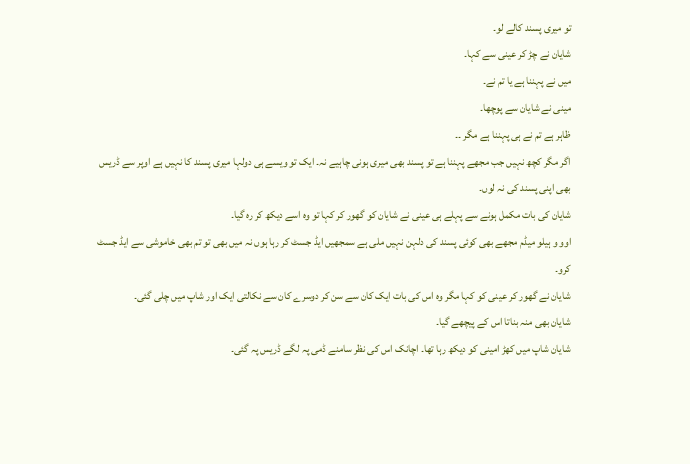تو میری پسند کالے لو۔
شایان نے چڑ کر عینی سے کہا۔
میں نے پہننا ہے یا تم نے۔
مینی نے شایان سے پوچھا۔
ظاہر ہے تم نے ہی پہننا ہے مگر ۔۔
اگر مگر کچھ نہیں جب مجھے پہننا ہے تو پسند بھی میری ہونی چاہیے نہ۔ ایک تو ویسے ہی دولہا میری پسند کا نہیں ہے اوپر سے ڈریس بھی اپنی پسند کی نہ لوں۔
شایان کی بات مکمل ہونے سے پہلے ہی عینی نے شایان کو گھور کر کہا تو وہ اسے دیکھ کر رہ گیا۔
اوو و ہیلو میڈم مجھے بھی کوئی پسند کی دلہن نہیں ملی ہے سمجھیں ایڈ جسٹ کر رہا ہوں نہ میں بھی تو تم بھی خاموشی سے ایڈ جسٹ کرو۔
شایان نے گھور کر عینی کو کہا مگر وہ اس کی بات ایک کان سے سن کر دوسرے کان سے نکالتی ایک اور شاپ میں چلی گئی۔
شایان بھی منہ بناتا اس کے پیچھے گیا۔
شایان شاپ میں کھڑ امینی کو دیکھ رہا تھا۔ اچانک اس کی نظر سامنے ڈمی پہ لگے ڈریس پہ گئی۔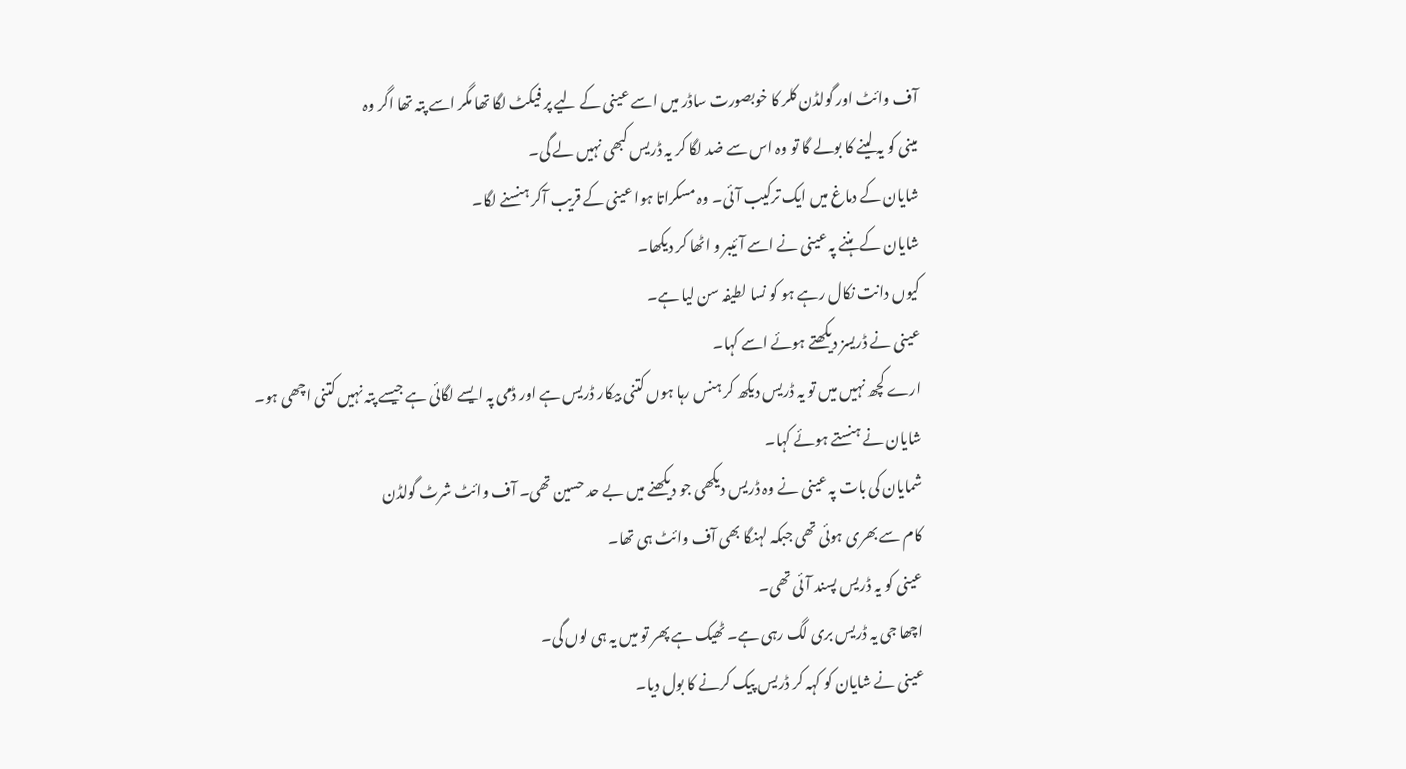آف وائٹ اور گولڈن کلر کا خوبصورت ساڈر میں اسے عینی کے لیے پر فیکٹ لگا تھا مگر اسے پتہ تھا اگر وہ
مینی کو یہ لینے کا بولے گا تو وہ اس سے ضد لگا کر یہ ڈریس کبھی نہیں لے گی۔
شایان کے دماغ میں ایک ترکیب آئی۔ وہ مسکراتا ہوا عینی کے قریب آکر ہنسنے لگا۔
شایان کے ہننے پہ عینی نے اسے آئیبر و اٹھا کر دیکھا۔
کیوں دانت نکال رہے ہو کو نسا لطیفہ سن لیا ہے۔
عینی نے ڈریسز دیکھتے ہوئے اسے کہا۔
ارے کچھ نہیں میں تو یہ ڈریس دیکھ کر ہنس رہا ہوں کتنی بیکار ڈریس ہے اور ڈمی پہ ایسے لگائی ہے جیسے پتہ نہیں کتنی اچھی ہو۔
شایان نے ہنستے ہوئے کہا۔
شمایان کی بات پہ عینی نے وہ ڈریس دیکھی جو دیکھنے میں بے حد حسین تھی۔ آف وائٹ شرٹ گولڈن
کام سے بھری ہوئی تھی جبکہ لہنگا بھی آف وائٹ ہی تھا۔
عینی کو یہ ڈریس پسند آئی تھی۔
اچھا جی یہ ڈریس بری لگ رہی ہے۔ ٹھیک ہے پھر تو میں یہ ہی لوں گی۔
عینی نے شایان کو کہہ کر ڈریس پیک کرنے کا بول دیا۔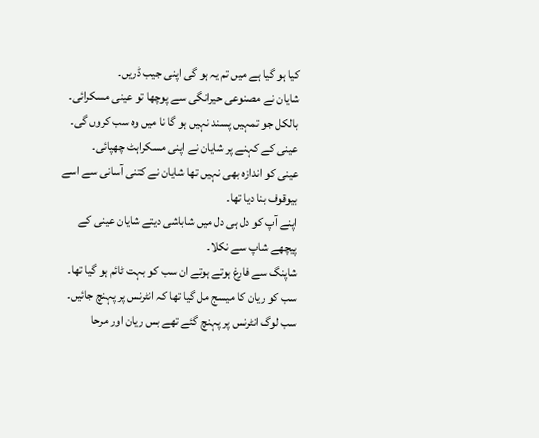کیا ہو گیا ہے میں تم یہ ہو گی اپنی جیب ڈریں۔
شایان نے مصنوعی حیرانگی سے پوچھا تو عینی مسکرائی۔
بالکل جو تمہیں پسند نہیں ہو گا نا میں وہ سب کروں گی۔
عینی کے کہنے پر شایان نے اپنی مسکراہٹ چھپائی۔
عینی کو اندازہ بھی نہیں تھا شایان نے کتنی آسانی سے اسے بیوقوف بنا دیا تھا۔
اپنے آپ کو دل ہی دل میں شاباشی دیتے شایان عینی کے پیچھے شاپ سے نکلا۔
شاپنگ سے فارغ ہوتے ہوتے ان سب کو بہت ٹائم ہو گیا تھا۔
سب کو ریان کا میسج مل گیا تھا کہ انٹرنس پر پہنچ جائیں۔
سب لوگ انٹرنس پر پہنچ گئے تھے بس ریان اور مرحا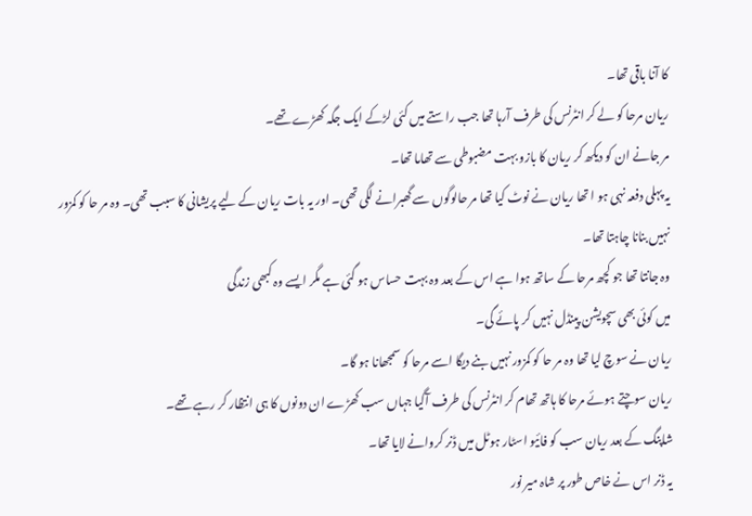کا آنا باقی تھا۔
ریان مرحا کو لے کر انٹرنس کی طرف آرہا تھا جب راستے میں کئی لڑکے ایک جگہ کھڑے تھے۔
مر جانے ان کو دیکھ کر ریان کا بازو بہت مضبوطی سے تھاما تھا۔
یہ پہلی دفعہ نہی ہو ا تھا ریان نے نوٹ کیا تھا مر حالوگوں سے گھبرانے لگی تھی۔ اور یہ بات ریان کے لیے پریشانی کا سبب تھی۔ وہ مر حا کو کمزور نہیں بنانا چاہتا تھا۔
وہ جانتا تھا جو کچھ مرحا کے ساتھ ہوا ہے اس کے بعد وہ بہت حساس ہو گئی ہے مگر ایسے وہ کبھی زندگی
میں کوئی بھی سچویشن پینڈل نہیں کر پائے گی۔
ریان نے سوچ لیا تھا وہ مر حا کو کمزور نہیں بنے دیگا اسے مرحا کو سمجھانا ہو گا۔
ریان سوچتے ہوئے مرحا کا ہاتھ تھام کر انٹرنس کی طرف آگیا جہاں سب کھڑے ان دونوں کا ہی انتظار کر رہے تھے۔
شاپنگ کے بعد ریان سب کو فائیو اسٹار ہوٹل میں ڈنر کروانے لایا تھا۔
یہ ڈنر اس نے خاص طور پر شاہ میر نور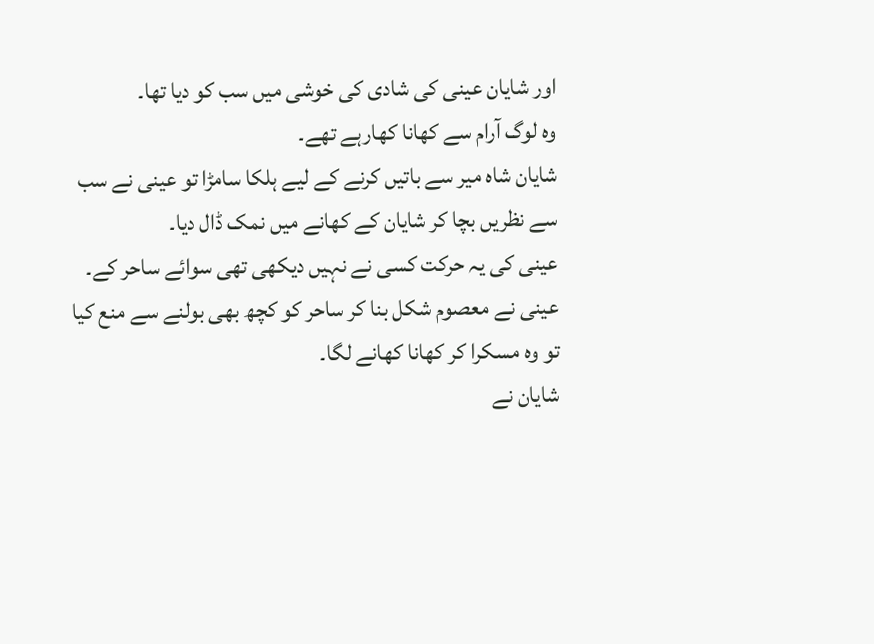اور شایان عینی کی شادی کی خوشی میں سب کو دیا تھا۔
وہ لوگ آرام سے کھانا کھارہے تھے۔
شایان شاہ میر سے باتیں کرنے کے لیے ہلکا سامڑا تو عینی نے سب سے نظریں بچا کر شایان کے کھانے میں نمک ڈال دیا۔
عینی کی یہ حرکت کسی نے نہیں دیکھی تھی سوائے ساحر کے۔
عینی نے معصوم شکل بنا کر ساحر کو کچھ بھی بولنے سے منع کیا تو وہ مسکرا کر کھانا کھانے لگا۔
شایان نے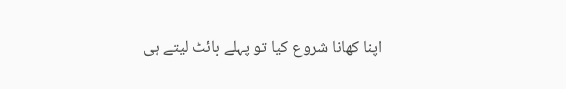اپنا کھانا شروع کیا تو پہلے بائٹ لیتے ہی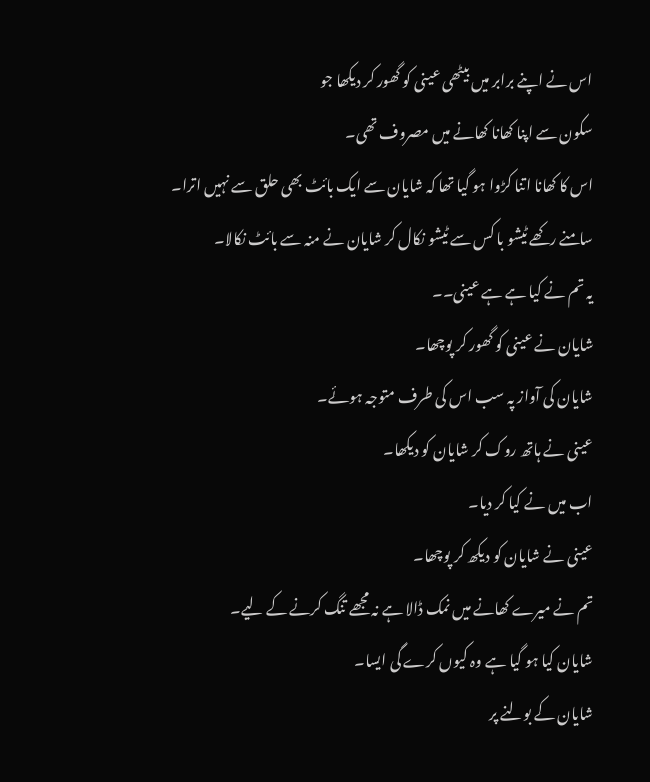اس نے اپنے برابر میں بیٹھی عینی کو گھور کر دیکھا جو
سکون سے اپنا کھانا کھانے میں مصروف تھی۔
اس کا کھانا اتنا کڑوا ہو گیا تھا کہ شایان سے ایک بائٹ بھی حلق سے نہیں اترا۔
سامنے رکھے ٹیشو با کس سے ٹیشو نکال کر شایان نے منہ سے بائٹ نکالا۔
یہ تم نے کیا ہے ہے عینی۔۔
شایان نے عینی کو گھور کر پوچھا۔
شایان کی آواز پہ سب اس کی طرف متوجہ ہوئے۔
عینی نے ہاتھ روک کر شایان کو دیکھا۔
اب میں نے کیا کر دیا۔
عینی نے شایان کو دیکھ کر پوچھا۔
تم نے میرے کھانے میں نمک ڈالا ہے نہ مجھے تنگ کرنے کے لیے۔
شایان کیا ہو گیا ہے وہ کیوں کرے گی ایسا۔
شایان کے بولنے پر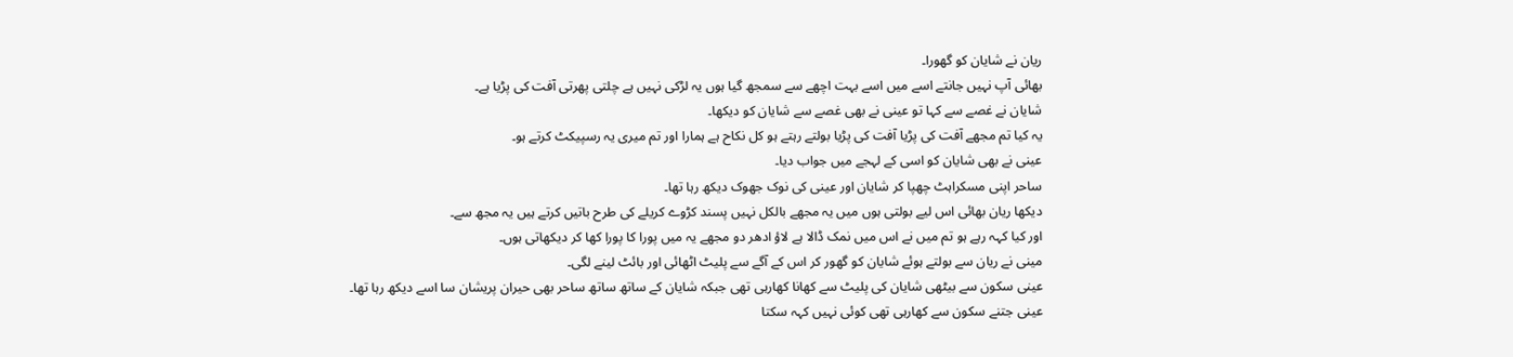ریان نے شایان کو گھورا۔
بھائی آپ نہیں جانتے اسے میں اسے بہت اچھے سے سمجھ گیا ہوں یہ لڑکی نہیں ہے چلتی پھرتی آفت کی پڑیا ہے۔
شایان نے غصے سے کہا تو عینی نے بھی غصے سے شایان کو دیکھا۔
یہ کیا تم مجھے آفت کی پڑیا آفت کی پڑیا بولتے رہتے ہو کل نکاح ہے ہمارا اور تم میری یہ رسپیکٹ کرتے ہو۔
عینی نے بھی شایان کو اسی کے لہجے میں جواب دیا۔
ساحر اپنی مسکراہٹ چھپا کر شایان اور عینی کی نوک جھوک دیکھ رہا تھا۔
دیکھا ریان بھائی اس لیے بولتی ہوں میں یہ مجھے بالکل نہیں پسند کڑوے کریلے کی طرح باتیں کرتے ہیں یہ مجھ سے۔
اور کیا کہہ رہے ہو تم میں نے اس میں نمک ڈالا ہے لاؤ ادھر دو مجھے یہ میں پورا کا پورا کھا کر دیکھاتی ہوں۔
مینی نے ریان سے بولتے ہوئے شایان کو گھور کر اس کے آگے سے پلیٹ اٹھائی اور بائٹ لینے لگی۔
عینی سکون سے بیٹھی شایان کی پلیٹ سے کھانا کھارہی تھی جبکہ شایان کے ساتھ ساتھ ساحر بھی حیران پریشان سا اسے دیکھ رہا تھا۔
عینی جتنے سکون سے کھارہی تھی کوئی نہیں کہہ سکتا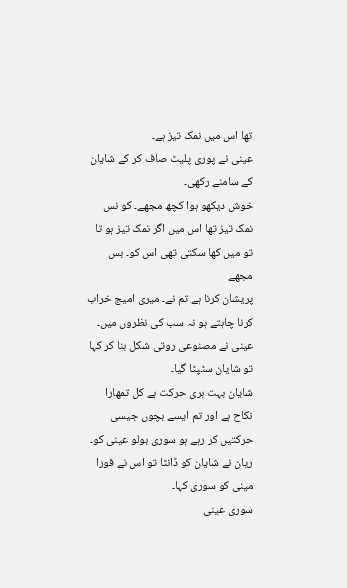تھا اس میں نمک تیز ہے۔
عینی نے پوری پلیٹ صاف کر کے شایان کے سامنے رکھی۔
خوش دیکھو ہوا کچھ مجھے۔ کو نس نمک تیز تھا اس میں اگر نمک تیز ہو تا تو میں کھا سکتی تھی اس کو۔ بس مجھے
پریشان کرنا ہے تم نے۔ میری امیج خراب کرنا چاہتے ہو نہ سب کی نظروں میں۔
عینی نے مصنوعی روتی شکل بنا کر کہا تو شایان سٹپٹا گیا۔
شایان بہت بری حرکت ہے کل تمھارا نکاح ہے اور تم ایسے بچوں جیسی حرکتیں کر رہے ہو سوری بولو عینی کو۔
ریان نے شایان کو ڈانٹا تو اس نے فورا مینی کو سوری کہا۔
سوری عینی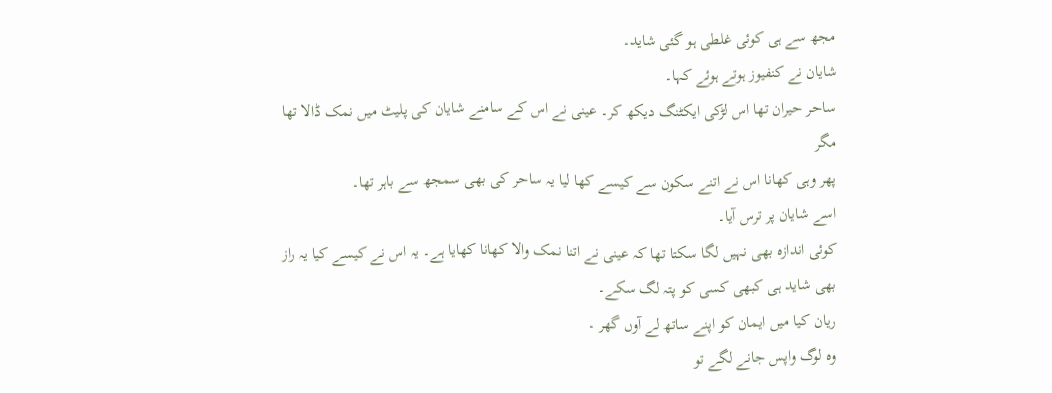مجھ سے ہی کوئی غلطی ہو گئی شاید۔
شایان نے کنفیوز ہوتے ہوئے کہا۔
ساحر حیران تھا اس لڑکی ایکٹنگ دیکھ کر۔ عینی نے اس کے سامنے شایان کی پلیٹ میں نمک ڈالا تھا مگر
پھر وہی کھانا اس نے اتنے سکون سے کیسے کھا لیا یہ ساحر کی بھی سمجھ سے باہر تھا۔
اسے شایان پر ترس آیا۔
کوئی اندازہ بھی نہیں لگا سکتا تھا کہ عینی نے اتنا نمک والا کھانا کھایا ہے۔ یہ اس نے کیسے کیا یہ راز بھی شاید ہی کبھی کسی کو پتہ لگ سکے۔
ریان کیا میں ایمان کو اپنے ساتھ لے آوں گھر ۔
وہ لوگ واپس جانے لگے تو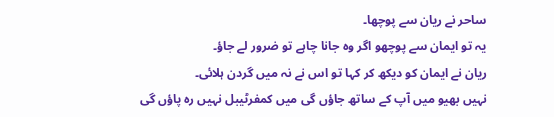ساحر نے ریان سے پوچھا۔
یہ تو ایمان سے پوچھو اگر وہ جانا چاہے تو ضرور لے جاؤ۔
ریان نے ایمان کو دیکھ کر کہا تو اس نے نہ میں گردن ہلائی۔
نہیں بھیو میں آپ کے ساتھ جاؤں گی میں کمفرٹیبل نہیں رہ پاؤں گی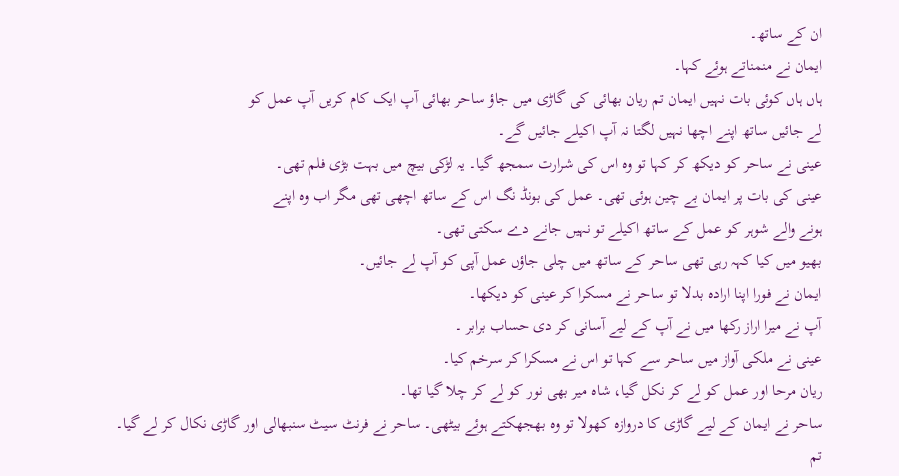ان کے ساتھ۔
ایمان نے منمناتے ہوئے کہا۔
ہاں ہاں کوئی بات نہیں ایمان تم ریان بھائی کی گاڑی میں جاؤ ساحر بھائی آپ ایک کام کریں آپ عمل کو
لے جائیں ساتھ اپنے اچھا نہیں لگتا نہ آپ اکیلے جائیں گے۔
عینی نے ساحر کو دیکھ کر کہا تو وہ اس کی شرارت سمجھ گیا۔ یہ لڑکی بیچ میں بہت بڑی فلم تھی۔
عینی کی بات پر ایمان بے چین ہوئی تھی۔ عمل کی بونڈ نگ اس کے ساتھ اچھی تھی مگر اب وہ اپنے
ہونے والے شوہر کو عمل کے ساتھ اکیلے تو نہیں جانے دے سکتی تھی۔
بھیو میں کیا کہہ رہی تھی ساحر کے ساتھ میں چلی جاؤں عمل آپی کو آپ لے جائیں۔
ایمان نے فورا اپنا ارادہ بدلا تو ساحر نے مسکرا کر عینی کو دیکھا۔
آپ نے میرا اراز رکھا میں نے آپ کے لیے آسانی کر دی حساب برابر ۔
عینی نے ملکی آواز میں ساحر سے کہا تو اس نے مسکرا کر سرخم کیا۔
ریان مرحا اور عمل کو لے کر نکل گیا، شاہ میر بھی نور کو لے کر چلا گیا تھا۔
ساحر نے ایمان کے لیے گاڑی کا دروازہ کھولا تو وہ بھجھکتے ہوئے بیٹھی۔ ساحر نے فرنٹ سیٹ سنبھالی اور گاڑی نکال کر لے گیا۔
تم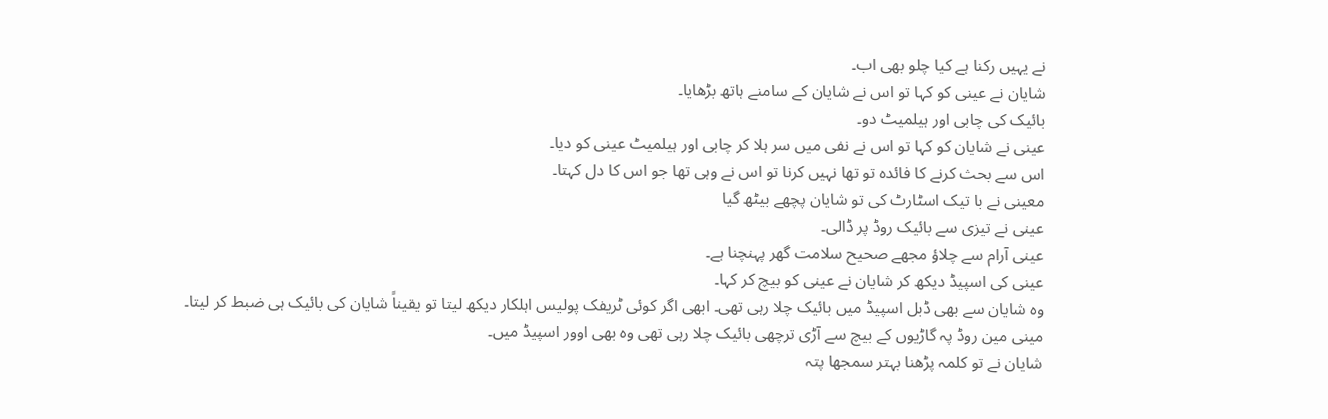نے یہیں رکنا ہے کیا چلو بھی اب۔
شایان نے عینی کو کہا تو اس نے شایان کے سامنے ہاتھ بڑھایا۔
بائیک کی چابی اور ہیلمیٹ دو۔
عینی نے شایان کو کہا تو اس نے نفی میں سر ہلا کر چابی اور ہیلمیٹ عینی کو دیا۔
اس سے بحث کرنے کا فائدہ تو تھا نہیں کرنا تو اس نے وہی تھا جو اس کا دل کہتا۔
معینی نے با تیک اسٹارٹ کی تو شایان پچھے بیٹھ گیا
عینی نے تیزی سے بائیک روڈ پر ڈالی۔
عینی آرام سے چلاؤ مجھے صحیح سلامت گھر پہنچنا ہے۔
عینی کی اسپیڈ دیکھ کر شایان نے عینی کو بیچ کر کہا۔
وہ شایان سے بھی ڈبل اسپیڈ میں بائیک چلا رہی تھی۔ ابھی اگر کوئی ٹریفک پولیس اہلکار دیکھ لیتا تو یقیناً شایان کی بائیک ہی ضبط کر لیتا۔
مینی مین روڈ پہ گاڑیوں کے بیچ سے آڑی ترچھی بائیک چلا رہی تھی وہ بھی اوور اسپیڈ میں۔
شایان نے تو کلمہ پڑھنا بہتر سمجھا پتہ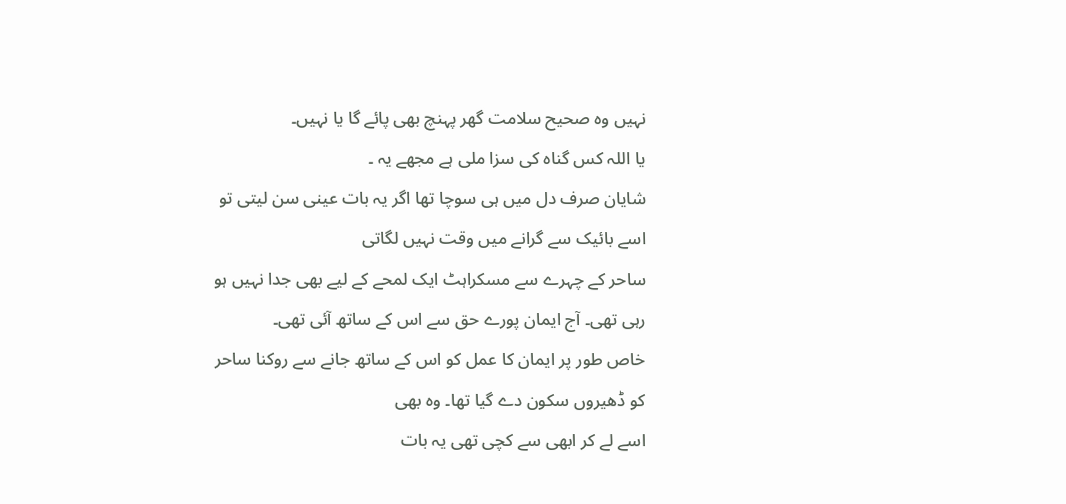نہیں وہ صحیح سلامت گھر پہنچ بھی پائے گا یا نہیں۔
یا اللہ کس گناہ کی سزا ملی ہے مجھے یہ ۔
شایان صرف دل میں ہی سوچا تھا اگر یہ بات عینی سن لیتی تو اسے بائیک سے گرانے میں وقت نہیں لگاتی
ساحر کے چہرے سے مسکراہٹ ایک لمحے کے لیے بھی جدا نہیں ہو رہی تھی۔ آج ایمان پورے حق سے اس کے ساتھ آئی تھی۔
خاص طور پر ایمان کا عمل کو اس کے ساتھ جانے سے روکنا ساحر کو ڈھیروں سکون دے گیا تھا۔ وہ بھی
اسے لے کر ابھی سے کچی تھی یہ بات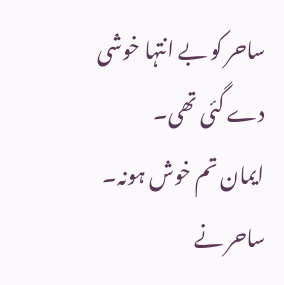ساحر کو بے انتہا خوشی دے گئی تھی۔
ایمان تم خوش ہونہ۔
ساحر نے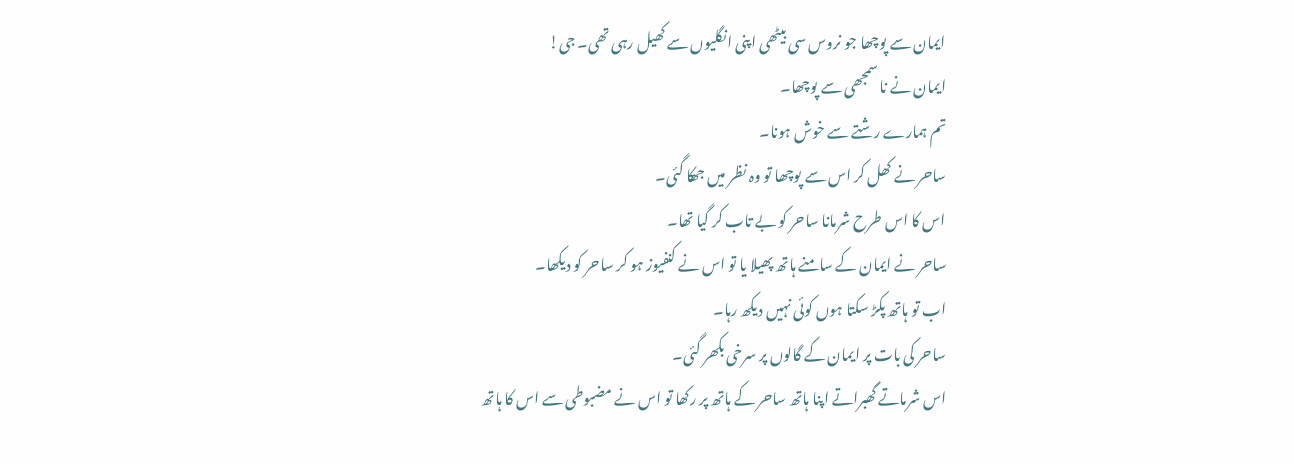ایمان سے پوچھا جو نروس سی بیٹھی اپنی انگلیوں سے کھیل رہی تھی۔ جی!
ایمان نے نا سمجھی سے پوچھا۔
تم ہمارے رشتے سے خوش ہونا۔
ساحر نے کھل کر اس سے پوچھا تو وہ نظر میں جھکا گئی۔
اس کا اس طرح شرمانا ساحر کو بے تاب کر گیا تھا۔
ساحر نے ایمان کے سامنے ہاتھ پھیلا یا تو اس نے کنفیوز ہو کر ساحر کو دیکھا۔
اب تو ہاتھ پکڑ سکتا ہوں کوئی نہیں دیکھ رہا۔
ساحر کی بات پر ایمان کے گالوں پر سرخی بکھر گئی۔
اس شرماتے گھبراتے اپنا ہاتھ ساحر کے ہاتھ پر رکھا تو اس نے مضبوطی سے اس کا ہاتھ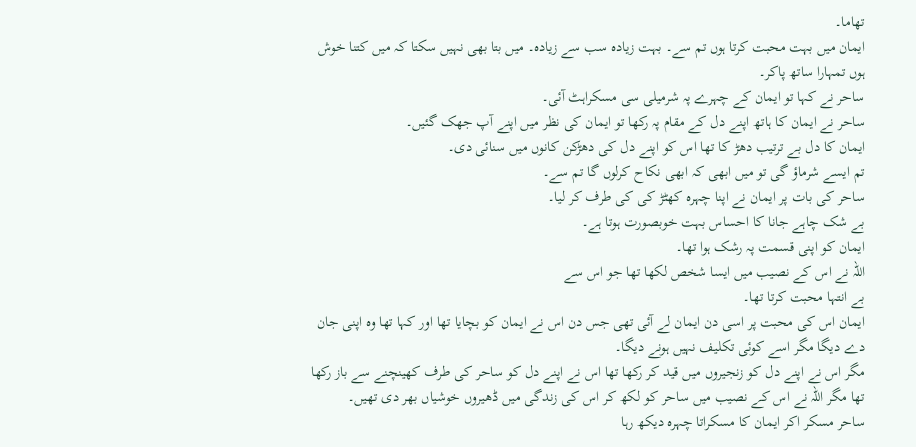تھاما۔
ایمان میں بہت محبت کرتا ہوں تم سے۔ بہت زیادہ سب سے زیادہ۔ میں بتا بھی نہیں سکتا کہ میں کتنا خوش ہوں تمہارا ساتھ پاکر۔
ساحر نے کہا تو ایمان کے چہرے پہ شرمیلی سی مسکراہٹ آئی۔
ساحر نے ایمان کا ہاتھ اپنے دل کے مقام پہ رکھا تو ایمان کی نظر میں اپنے آپ جھک گئیں۔
ایمان کا دل بے ترتیب دھڑ کا تھا اس کو اپنے دل کی دھڑکن کانوں میں سنائی دی۔
تم ایسے شرماؤ گی تو میں ابھی کہ ابھی نکاح کرلوں گا تم سے۔
ساحر کی بات پر ایمان نے اپنا چہرہ کھٹڑ کی کی طرف کر لیا۔
بے شک چاہے جانا کا احساس بہت خوبصورت ہوتا ہے۔
ایمان کو اپنی قسمت پہ رشک ہوا تھا۔
اللہ نے اس کے نصیب میں ایسا شخص لکھا تھا جو اس سے
بے انتہا محبت کرتا تھا۔
ایمان اس کی محبت پر اسی دن ایمان لے آئی تھی جس دن اس نے ایمان کو بچایا تھا اور کہا تھا وہ اپنی جان دے دیگا مگر اسے کوئی تکلیف نہیں ہونے دیگا۔
مگر اس نے اپنے دل کو زنجیروں میں قید کر رکھا تھا اس نے اپنے دل کو ساحر کی طرف کھینچنے سے باز رکھا تھا مگر اللہ نے اس کے نصیب میں ساحر کو لکھ کر اس کی زندگی میں ڈھیروں خوشیاں بھر دی تھیں۔
ساحر مسکر اکر ایمان کا مسکراتا چہرہ دیکھ رہا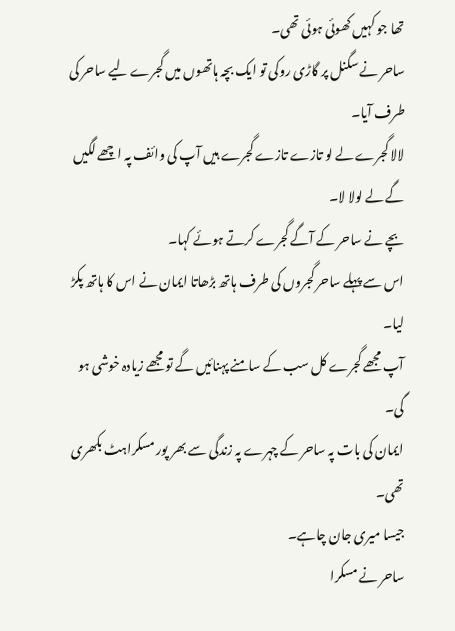تھا جو کہیں کھوئی ہوئی تھی۔
ساحر نے سگنل پر گاڑی روکی تو ایک بچہ ہاتھوں میں گجرے لیے ساحر کی طرف آیا۔
لالا گجرے لے لو تازے تازے گجرے ہیں آپ کی وائف پہ اچھے لگیں گے لے لولا لا۔
بچے نے ساحر کے آگے گجرے کرتے ہوئے کہا۔
اس سے پہلے ساحر گجروں کی طرف ہاتھ بڑھاتا ایمان نے اس کا ہاتھ پکڑ لیا۔
آپ مجھے گجرے کل سب کے سامنے پہنائیں گے تو مجھے زیادہ خوشی ہو گی۔
ایمان کی بات پہ ساحر کے چہرے پہ زندگی سے بھر پور مسکراہٹ بکھری تھی۔
جیسا میری جان چاہے۔
ساحر نے مسکرا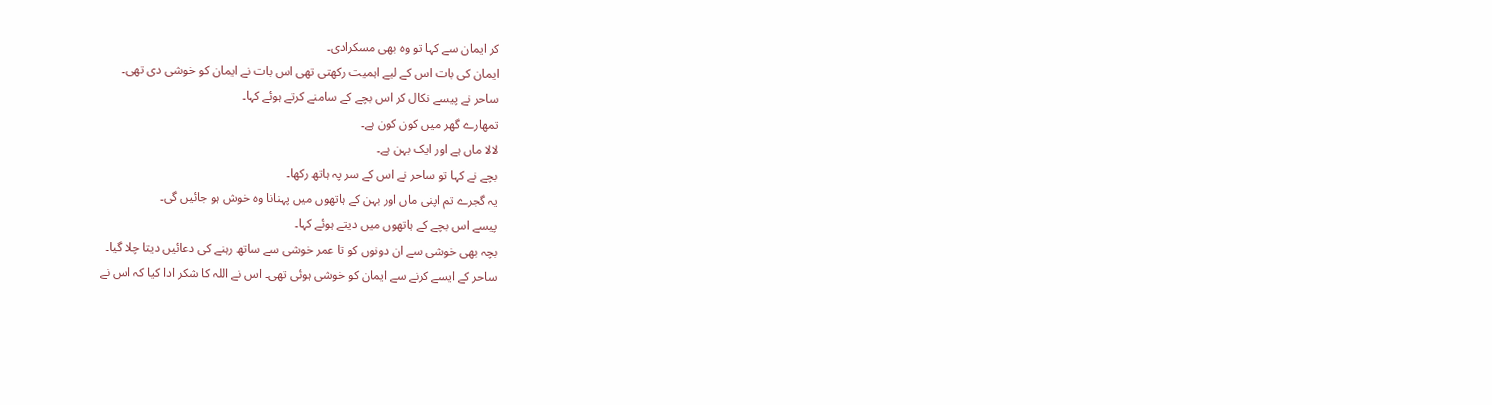کر ایمان سے کہا تو وہ بھی مسکرادی۔
ایمان کی بات اس کے لیے اہمیت رکھتی تھی اس بات نے ایمان کو خوشی دی تھی۔
ساحر نے پیسے نکال کر اس بچے کے سامنے کرتے ہوئے کہا۔
تمھارے گھر میں کون کون ہے۔
لالا ماں ہے اور ایک بہن ہے۔
بچے نے کہا تو ساحر نے اس کے سر پہ ہاتھ رکھا۔
یہ گجرے تم اپنی ماں اور بہن کے ہاتھوں میں پہنانا وہ خوش ہو جائیں گی۔
پیسے اس بچے کے ہاتھوں میں دیتے ہوئے کہا۔
بچہ بھی خوشی سے ان دونوں کو تا عمر خوشی سے ساتھ رہنے کی دعائیں دیتا چلا گیا۔
ساحر کے ایسے کرنے سے ایمان کو خوشی ہوئی تھی۔ اس نے اللہ کا شکر ادا کیا کہ اس نے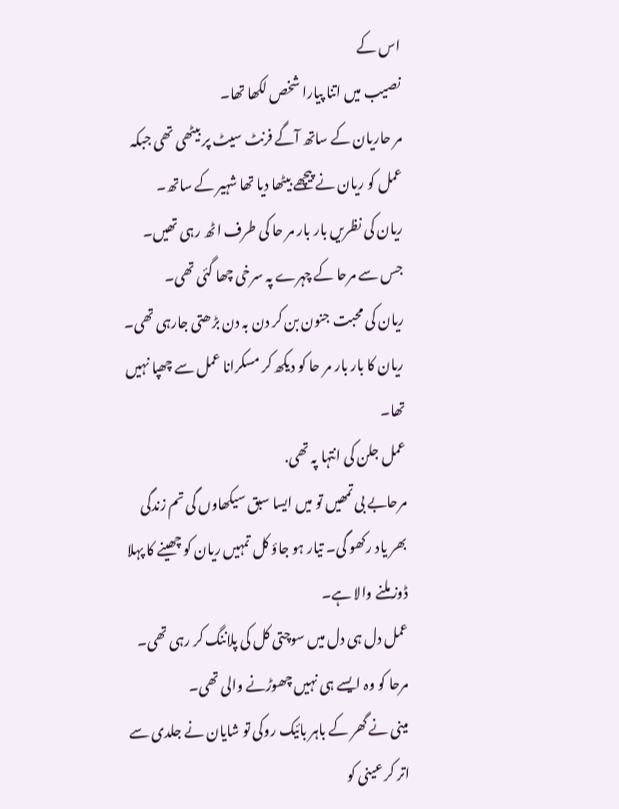اس کے
نصیب میں اتنا پیارا شخص لکھا تھا۔
مر حاریان کے ساتھ آگے فرنٹ سیٹ پر بیٹھی تھی جبکہ عمل کو ریان نے پیچھے بیٹھا دیا تھا شہیر کے ساتھ۔
ریان کی نظریں بار بار مر حا کی طرف اٹھ رہی تھیں۔
جس سے مرحا کے چہرے پہ سرخی چھا گئی تھی۔
ریان کی محبت جنون بن کر دن بہ دن بڑھتی جارہی تھی۔
ریان کا بار بار مر حا کو دیکھ کر مسکرانا عمل سے چھپا نہیں تھا۔
عمل جلن کی انتہا پہ تھی.
مرحابے بی تمھیں تو میں ایسا سبق سیکھاوں گی تم زندگی بھر یاد رکھو گی۔ تیار ہو جاؤ کل تمہیں ریان کو چھینے کا پہلا ڈوز ملنے والا ہے۔
عمل دل ہی دل میں سوچتی کل کی پلاننگ کر رہی تھی۔ مرحا کو وہ ایسے ہی نہیں چھوڑنے والی تھی۔
مینی نے گھر کے باہر بائیک روکی تو شایان نے جلدی سے اتر کر عینی کو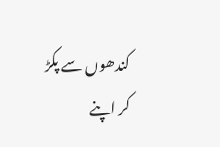کندھوں سے پکڑ کر اپنے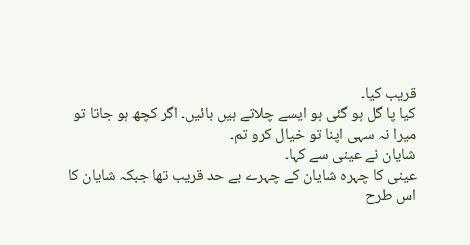قریب کیا۔
کیا پا گل ہو گئی ہو ایسے چلاتے ہیں بائیں۔ اگر کچھ ہو جاتا تو میرا نہ سہی اپنا تو خیال کرو تم۔
شایان نے عینی سے کہا۔
عینی کا چہرہ شایان کے چہرے بے حد قریب تھا جبکہ شایان کا اس طرح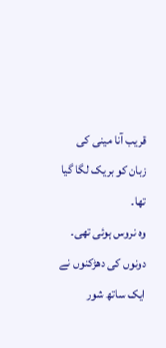قریب آنا مینی کی زبان کو بریک لگا گیا تھا۔
وہ نروس ہوئی تھی۔
دونوں کی دھڑکنوں نے ایک ساتھ شور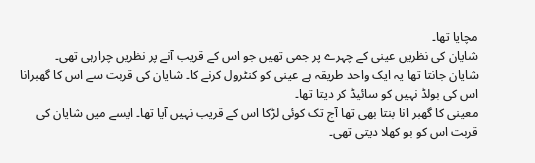مچایا تھا۔
شایان کی نظریں عینی کے چہرے پر جمی تھیں جو اس کے قریب آنے پر نظریں چرارہی تھی۔
شایان جانتا تھا یہ ایک واحد طریقہ ہے عینی کو کنٹرول کرنے کا۔ شایان کی قربت سے اس کا گھبرانا اس کی بولڈ نہیں کو سائیڈ کر دیتا تھا۔
معینی کا گھبر انا بنتا بھی تھا آج تک کوئی لڑکا اس کے قریب نہیں آیا تھا۔ ایسے میں شایان کی قربت اس کو بو کھلا دیتی تھی۔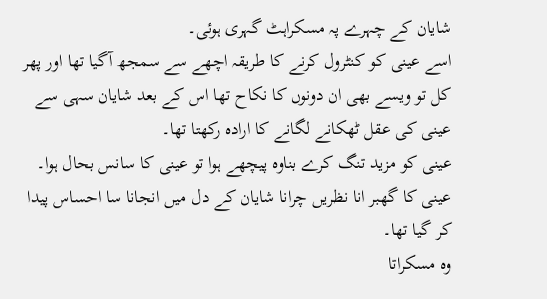شایان کے چہرے پہ مسکراہٹ گہری ہوئی۔
اسے عینی کو کنٹرول کرنے کا طریقہ اچھے سے سمجھ آگیا تھا اور پھر کل تو ویسے بھی ان دونوں کا نکاح تھا اس کے بعد شایان سہی سے عینی کی عقل ٹھکانے لگانے کا ارادہ رکھتا تھا۔
عینی کو مزید تنگ کرے بناوہ پیچھے ہوا تو عینی کا سانس بحال ہوا۔
عینی کا گھبر انا نظریں چرانا شایان کے دل میں انجانا سا احساس پیدا کر گیا تھا۔
وہ مسکراتا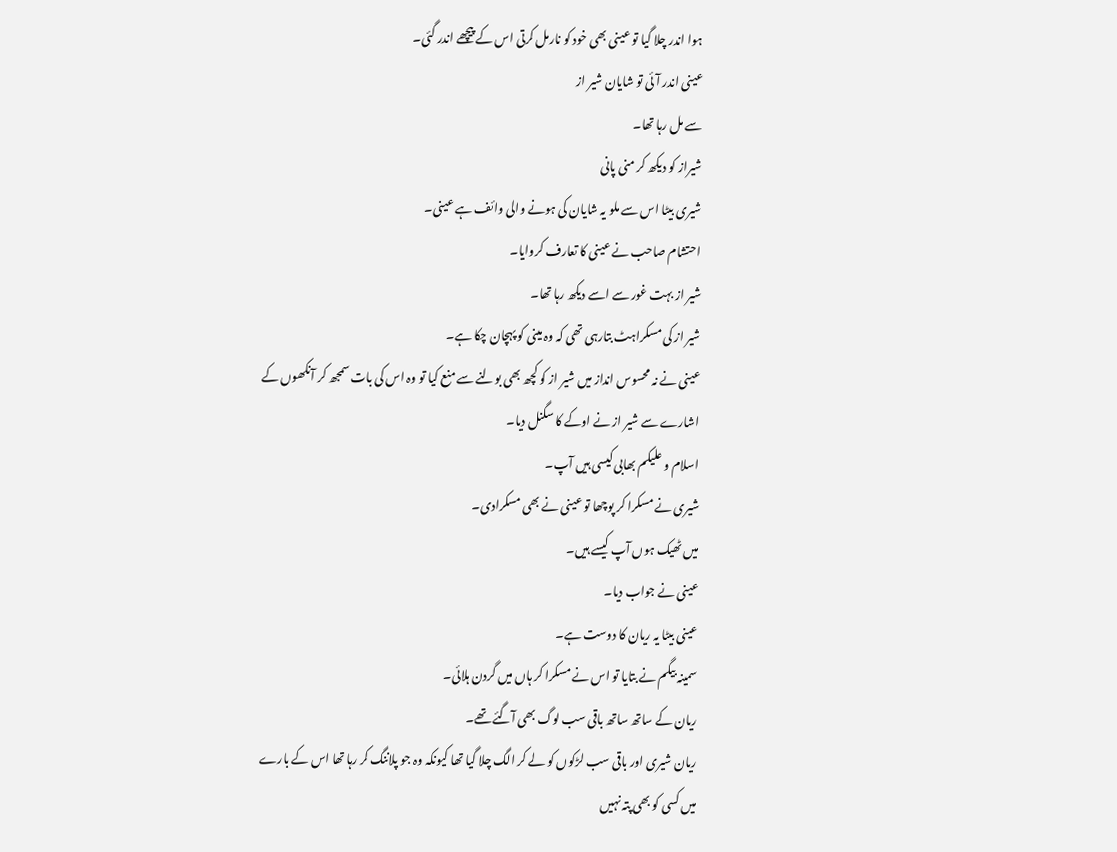ہوا اندر چلا گیا تو عینی بھی خود کو نارمل کرتی اس کے پیچھے اندر گئی۔
عینی اندر آئی تو شایان شیر از
سے مل رہا تھا۔
شیراز کو دیکھ کر منی پانی
شیری بیٹا اس سے ملو یہ شایان کی ہونے والی وائف ہے عینی۔
احتشام صاحب نے عینی کا تعارف کروایا۔
شیر از بہت غور سے اسے دیکھ رہا تھا۔
شیر از کی مسکراہٹ بتارہی تھی کہ وہ مینی کو پہچان چکا ہے۔
عینی نے نہ محسوس انداز میں شیر از کو کچھ بھی بولنے سے منع کیا تو وہ اس کی بات سمجھ کر آنکھوں کے
اشارے سے شیر از نے اوکے کا سگنل دیا۔
اسلام و علیکم بھابی کیسی ہیں آپ۔
شیری نے مسکرا کر پوچھا تو عینی نے بھی مسکرادی۔
میں ٹھیک ہوں آپ کیسے ہیں۔
عینی نے جواب دیا۔
عینی بیٹا یہ ریان کا دوست ہے۔
سمینہ بیگم نے بتایا تو اس نے مسکرا کر ہاں میں گردن ہلائی۔
ریان کے ساتھ ساتھ باقی سب لوگ بھی آگئے تھے۔
ریان شیری اور باقی سب لڑکوں کو لے کر الگ چلا گیا تھا کیونکہ وہ جو پلاننگ کر رہا تھا اس کے بارے
میں کسی کو بھی پتہ نہیں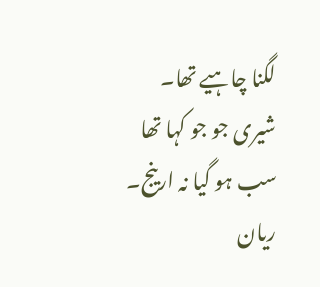لگنا چاہیے تھا۔
شیری جو جو کہا تھا سب ہو گیا نہ ارینج۔
ریان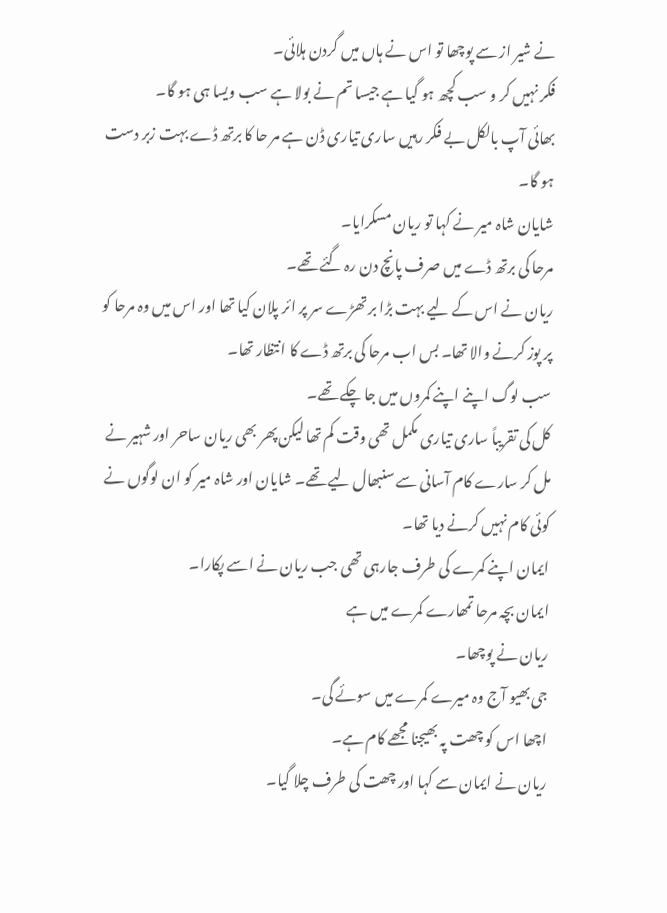نے شیر از سے پوچھا تو اس نے ہاں میں گردن ہلائی۔
فکر نہیں کر و سب کچھ ہو گیا ہے جیسا تم نے بولا ہے سب ویسا ہی ہو گا۔
بھائی آپ بالکل بے فکر رہیں ساری تیاری ڈن ہے مر حا کا برتھ ڈے بہت زبر دست ہو گا۔
شایان شاہ میر نے کہا تو ریان مسکرایا۔
مرحا کی برتھ ڈے میں صرف پانچ دن رہ گئے تھے۔
ریان نے اس کے لیے بہت بڑا بر تھڑے سر پر ائر پلان کیا تھا اور اس میں وہ مرحا کو پر پوز کرنے والا تھا۔ بس اب مرحا کی برتھ ڈے کا انتظار تھا۔
سب لوگ اپنے اپنے کمروں میں جا چکے تھے۔
کل کی تقریباً ساری تیاری مکمل تھی وقت کم تھا لیکن پھر بھی ریان ساحر اور شہیر نے مل کر سارے کام آسانی سے سنبھال لیے تھے۔ شایان اور شاہ میر کو ان لوگوں نے کوئی کام نہیں کرنے دیا تھا۔
ایمان اپنے کمرے کی طرف جارہی تھی جب ریان نے اسے پکارا۔
ایمان بچہ مرحا تمھارے کمرے میں ہے
ریان نے پوچھا۔
جی بھیو آج وہ میرے کمرے میں سوئے گی۔
اچھا اس کو چھت پہ بھیجنا مجھے کام ہے۔
ریان نے ایمان سے کہا اور چھت کی طرف چلا گیا۔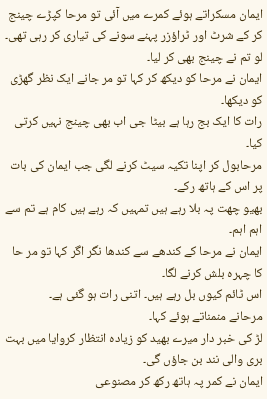ایمان مسکراتے ہوئے کمرے میں آئی تو مرحا کپڑے چینج کر کے شرٹ اور ٹراؤزر پہنے سونے کی تیاری کر رہی تھی۔
لو تم نے چینج بھی کر لیا۔
ایمان نے مرحا کو دیکھ کر کہا تو مر جانے ایک نظر گھڑی کو دیکھا۔
رات کا ایک بج رہا ہے بیٹا جی اب بھی چینج نہیں کرتی کیا۔
مرحابول کر اپنا تکیہ سیٹ کرنے لگی جب ایمان کی بات پر اس کے ہاتھ رکے۔
بھیو چھت پہ بلا رہے ہیں تمہیں کہ رہے ہیں کام ہے تم سے اہم اہم۔
ایمان نے مرحا کے کندھے سے کندھا نگر اگر کہا تو مر حا کا چہرہ بلش کرنے لگا۔
اس ٹائم کیوں بل رہے ہیں۔ اتنی رات ہو گئی ہے۔
مرحانے منمناتے ہوئے کہا۔
لڑ کی خبر دار میرے بھید کو زیادہ انتظار کروایا میں بہت بری والی نند بن جاؤں گی۔
ایمان نے کمر پہ ہاتھ رکھ کر مصنوعی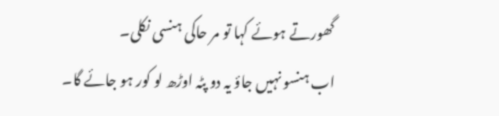گھورتے ہوئے کہا تو مر حاکی ہنسی نکلی۔
اب ہنسو نہیں جاؤ یہ دو پٹہ اوڑھ لو کور ہو جائے گا۔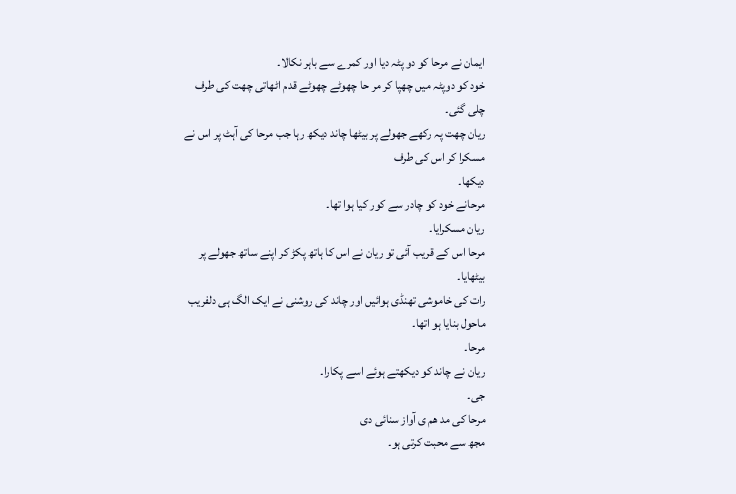ایمان نے مرحا کو دو پٹہ دیا اور کمرے سے باہر نکالا۔
خود کو دوپٹہ میں چھپا کر مر حا چھوٹے چھوٹے قدم اٹھاتی چھت کی طرف چلی گئی۔
ریان چھت پہ رکھے جھولے پر بیٹھا چاند دیکھ رہا جب مرحا کی آہٹ پر اس نے مسکرا کر اس کی طرف
دیکھا۔
مرحانے خود کو چادر سے کور کیا ہوا تھا۔
ریان مسکرایا۔
مرحا اس کے قریب آئی تو ریان نے اس کا ہاتھ پکڑ کر اپنے ساتھ جھولے پر بیٹھایا۔
رات کی خاموشی تھنڈی ہوائیں اور چاند کی روشنی نے ایک الگ ہی دلفریب ماحول بنایا ہو اتھا۔
مرحا۔
ریان نے چاند کو دیکھتے ہوئے اسے پکارا۔
جی۔
مرحا کی مد هم ی آواز سنائی دی
مجھ سے محبت کرتی ہو۔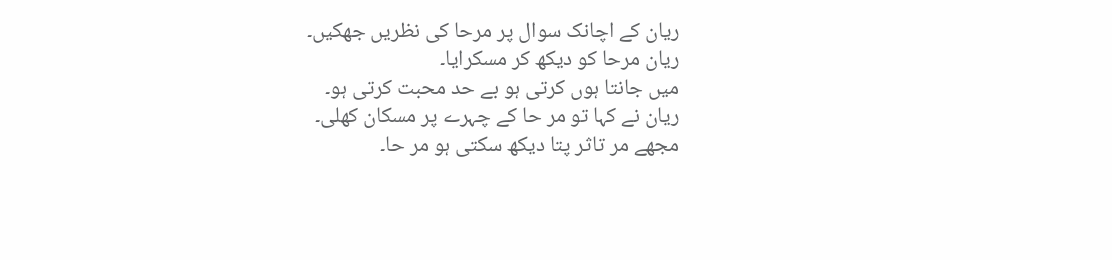ریان کے اچانک سوال پر مرحا کی نظریں جھکیں۔
ریان مرحا کو دیکھ کر مسکرایا۔
میں جانتا ہوں کرتی ہو بے حد محبت کرتی ہو۔
ریان نے کہا تو مر حا کے چہرے پر مسکان کھلی۔
مجھے مر تاثر پتا دیکھ سکتی ہو مر حا۔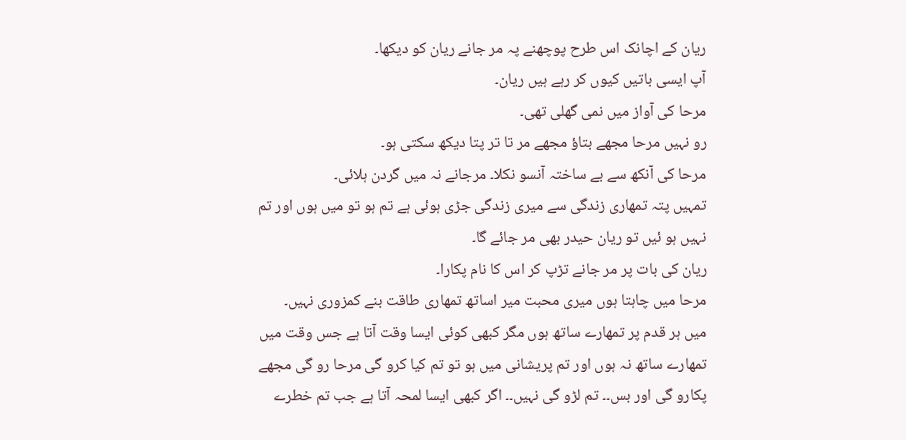ریان کے اچانک اس طرح پوچھنے پہ مر جانے ریان کو دیکھا۔
آپ ایسی باتیں کیوں کر رہے ہیں ریان۔
مرحا کی آواز میں نمی گھلی تھی۔
رو نہیں مرحا مجھے بتاؤ مجھے مر تا تر پتا دیکھ سکتی ہو۔
مرحا کی آنکھ سے بے ساختہ آنسو نکلا۔ مرجانے نہ میں گردن ہلائی۔
تمہیں پتہ تمھاری زندگی سے میری زندگی جڑی ہوئی ہے تم ہو تو میں ہوں اور تم نہیں ہو ئیں تو ریان حیدر بھی مر جائے گا۔
ریان کی بات پر مر جانے تڑپ کر اس کا نام پکارا۔
مرحا میں چاہتا ہوں میری محبت میر اساتھ تمھاری طاقت بنے کمزوری نہیں۔
میں ہر قدم پر تمھارے ساتھ ہوں مگر کبھی کوئی ایسا وقت آتا ہے جس وقت میں تمھارے ساتھ نہ ہوں اور تم پریشانی میں ہو تو تم کیا کرو گی مرحا رو گی مجھے پکارو گی اور بس۔۔ تم لڑو گی نہیں۔۔ اگر کبھی ایسا لمحہ آتا ہے جب تم خطرے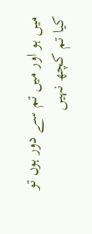میں ہو اور میں تم سے دور ہوں تو کیا تم کچھ نہیں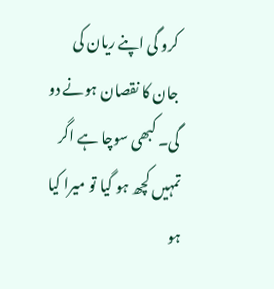کرو گی اپنے ریان کی جان کا نقصان ہونے دو گی۔ کبھی سوچا ہے اگر تمہیں کچھ ہو گیا تو میرا کیا ہو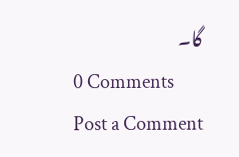گا۔
0 Comments
Post a Comment